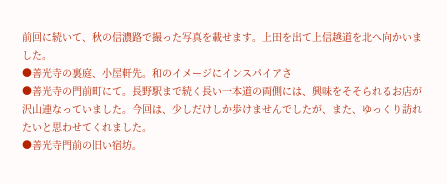前回に続いて、秋の信濃路で撮った写真を載せます。上田を出て上信越道を北へ向かいました。
●善光寺の裏庭、小屋軒先。和のイメージにインスパイアさ
●善光寺の門前町にて。長野駅まで続く長い一本道の両側には、興味をそそられるお店が沢山連なっていました。今回は、少しだけしか歩けませんでしたが、また、ゆっくり訪れたいと思わせてくれました。
●善光寺門前の旧い宿坊。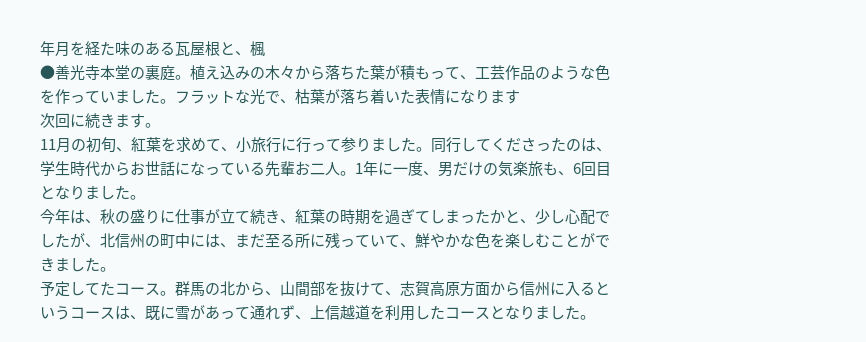年月を経た味のある瓦屋根と、楓
●善光寺本堂の裏庭。植え込みの木々から落ちた葉が積もって、工芸作品のような色を作っていました。フラットな光で、枯葉が落ち着いた表情になります
次回に続きます。
11月の初旬、紅葉を求めて、小旅行に行って参りました。同行してくださったのは、学生時代からお世話になっている先輩お二人。1年に一度、男だけの気楽旅も、6回目となりました。
今年は、秋の盛りに仕事が立て続き、紅葉の時期を過ぎてしまったかと、少し心配でしたが、北信州の町中には、まだ至る所に残っていて、鮮やかな色を楽しむことができました。
予定してたコース。群馬の北から、山間部を抜けて、志賀高原方面から信州に入るというコースは、既に雪があって通れず、上信越道を利用したコースとなりました。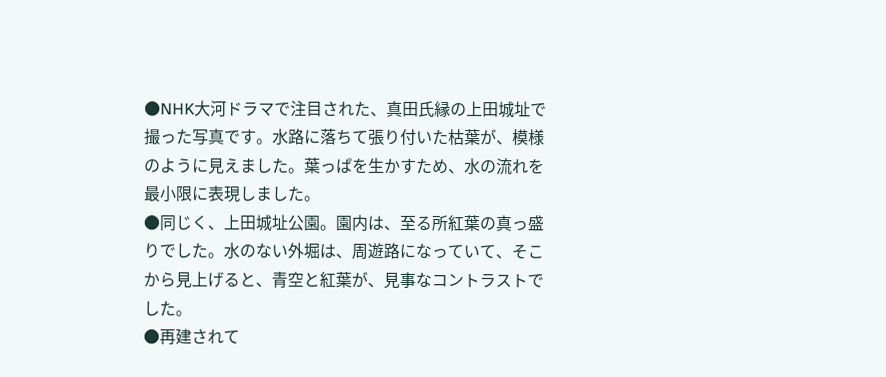●NHK大河ドラマで注目された、真田氏縁の上田城址で撮った写真です。水路に落ちて張り付いた枯葉が、模様のように見えました。葉っぱを生かすため、水の流れを最小限に表現しました。
●同じく、上田城址公園。園内は、至る所紅葉の真っ盛りでした。水のない外堀は、周遊路になっていて、そこから見上げると、青空と紅葉が、見事なコントラストでした。
●再建されて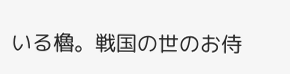いる櫓。戦国の世のお侍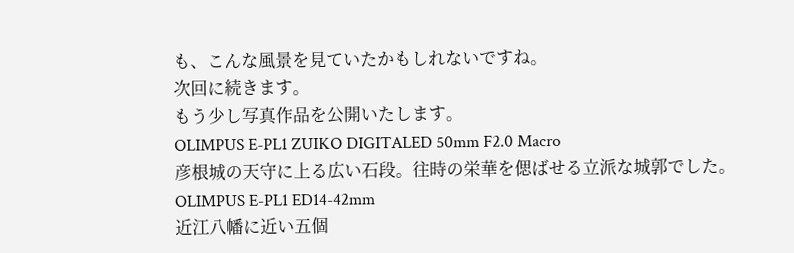も、こんな風景を見ていたかもしれないですね。
次回に続きます。
もう少し写真作品を公開いたします。
OLIMPUS E-PL1 ZUIKO DIGITALED 50mm F2.0 Macro
彦根城の天守に上る広い石段。往時の栄華を偲ばせる立派な城郭でした。
OLIMPUS E-PL1 ED14-42mm
近江八幡に近い五個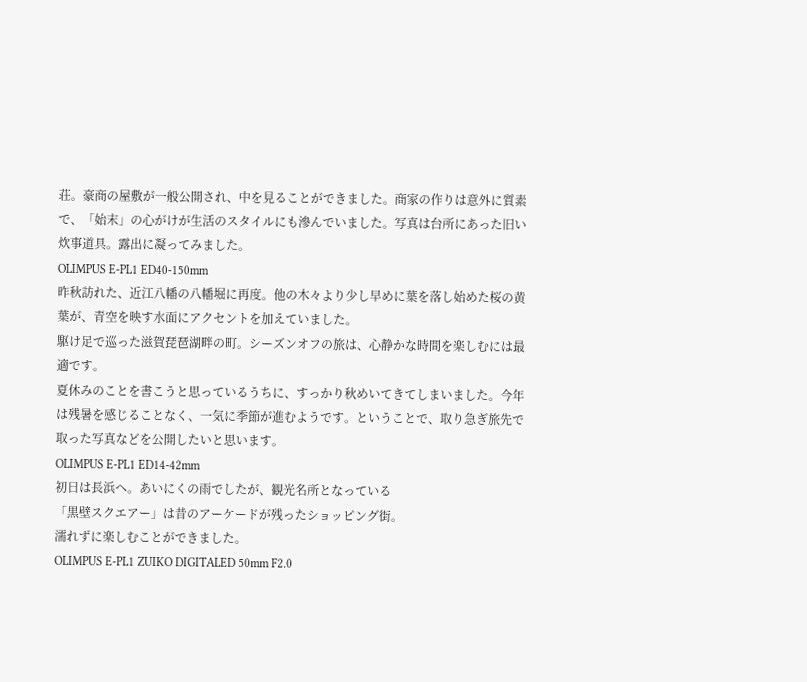荘。豪商の屋敷が一般公開され、中を見ることができました。商家の作りは意外に質素で、「始末」の心がけが生活のスタイルにも滲んでいました。写真は台所にあった旧い炊事道具。露出に凝ってみました。
OLIMPUS E-PL1 ED40-150mm
昨秋訪れた、近江八幡の八幡堀に再度。他の木々より少し早めに葉を落し始めた桜の黄葉が、青空を映す水面にアクセントを加えていました。
駆け足で巡った滋賀琵琶湖畔の町。シーズンオフの旅は、心静かな時間を楽しむには最適です。
夏休みのことを書こうと思っているうちに、すっかり秋めいてきてしまいました。今年は残暑を感じることなく、一気に季節が進むようです。ということで、取り急ぎ旅先で取った写真などを公開したいと思います。
OLIMPUS E-PL1 ED14-42mm
初日は長浜へ。あいにくの雨でしたが、観光名所となっている
「黒壁スクエアー」は昔のアーケードが残ったショッピング街。
濡れずに楽しむことができました。
OLIMPUS E-PL1 ZUIKO DIGITALED 50mm F2.0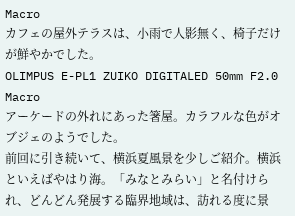Macro
カフェの屋外テラスは、小雨で人影無く、椅子だけが鮮やかでした。
OLIMPUS E-PL1 ZUIKO DIGITALED 50mm F2.0 Macro
アーケードの外れにあった箸屋。カラフルな色がオブジェのようでした。
前回に引き続いて、横浜夏風景を少しご紹介。横浜といえばやはり海。「みなとみらい」と名付けられ、どんどん発展する臨界地域は、訪れる度に景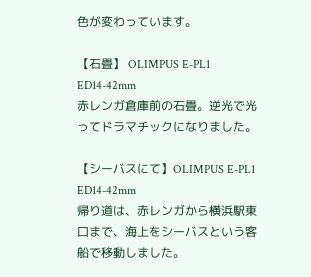色が変わっています。

【石畳】 OLIMPUS E-PL1 ED14-42mm
赤レンガ倉庫前の石畳。逆光で光ってドラマチックになりました。

【シーバスにて】OLIMPUS E-PL1 ED14-42mm
帰り道は、赤レンガから横浜駅東口まで、海上をシーバスという客船で移動しました。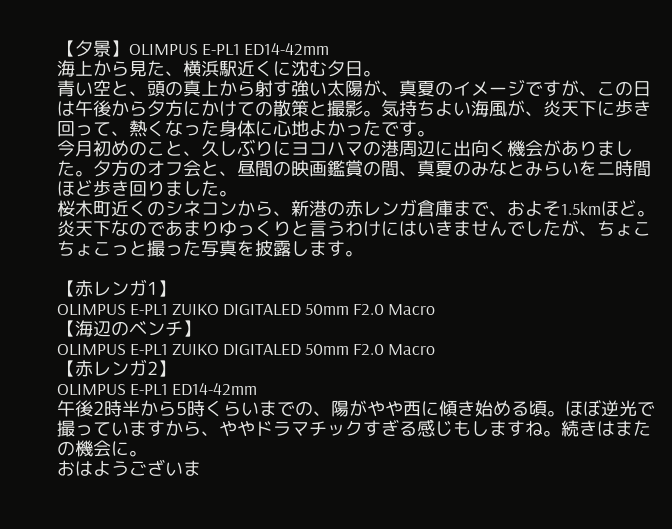【夕景】OLIMPUS E-PL1 ED14-42mm
海上から見た、横浜駅近くに沈む夕日。
青い空と、頭の真上から射す強い太陽が、真夏のイメージですが、この日は午後から夕方にかけての散策と撮影。気持ちよい海風が、炎天下に歩き回って、熱くなった身体に心地よかったです。
今月初めのこと、久しぶりにヨコハマの港周辺に出向く機会がありました。夕方のオフ会と、昼間の映画鑑賞の間、真夏のみなとみらいを二時間ほど歩き回りました。
桜木町近くのシネコンから、新港の赤レンガ倉庫まで、およそ1.5kmほど。炎天下なのであまりゆっくりと言うわけにはいきませんでしたが、ちょこちょこっと撮った写真を披露します。

【赤レンガ1】
OLIMPUS E-PL1 ZUIKO DIGITALED 50mm F2.0 Macro
【海辺のベンチ】
OLIMPUS E-PL1 ZUIKO DIGITALED 50mm F2.0 Macro
【赤レンガ2】
OLIMPUS E-PL1 ED14-42mm
午後2時半から5時くらいまでの、陽がやや西に傾き始める頃。ほぼ逆光で撮っていますから、ややドラマチックすぎる感じもしますね。続きはまたの機会に。
おはようございま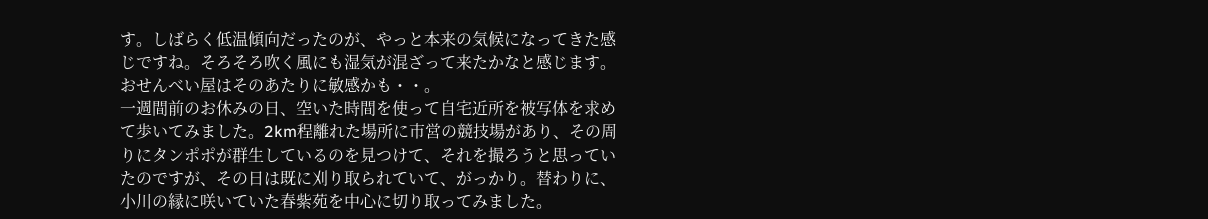す。しばらく低温傾向だったのが、やっと本来の気候になってきた感じですね。そろそろ吹く風にも湿気が混ざって来たかなと感じます。おせんべい屋はそのあたりに敏感かも・・。
一週間前のお休みの日、空いた時間を使って自宅近所を被写体を求めて歩いてみました。2km程離れた場所に市営の競技場があり、その周りにタンポポが群生しているのを見つけて、それを撮ろうと思っていたのですが、その日は既に刈り取られていて、がっかり。替わりに、小川の縁に咲いていた春紫苑を中心に切り取ってみました。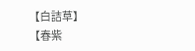【白詰草】
【春紫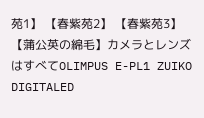苑1】 【春紫苑2】 【春紫苑3】 【蒲公英の綿毛】カメラとレンズはすべてOLIMPUS E-PL1 ZUIKO DIGITALED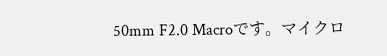50mm F2.0 Macroです。マイクロ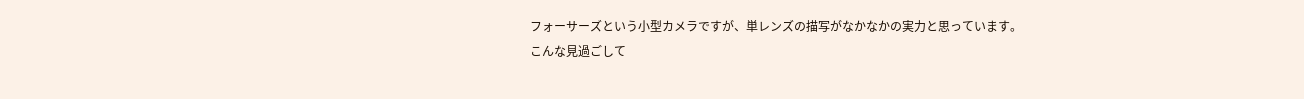フォーサーズという小型カメラですが、単レンズの描写がなかなかの実力と思っています。
こんな見過ごして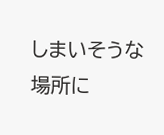しまいそうな場所に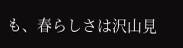も、春らしさは沢山見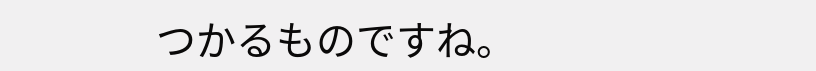つかるものですね。